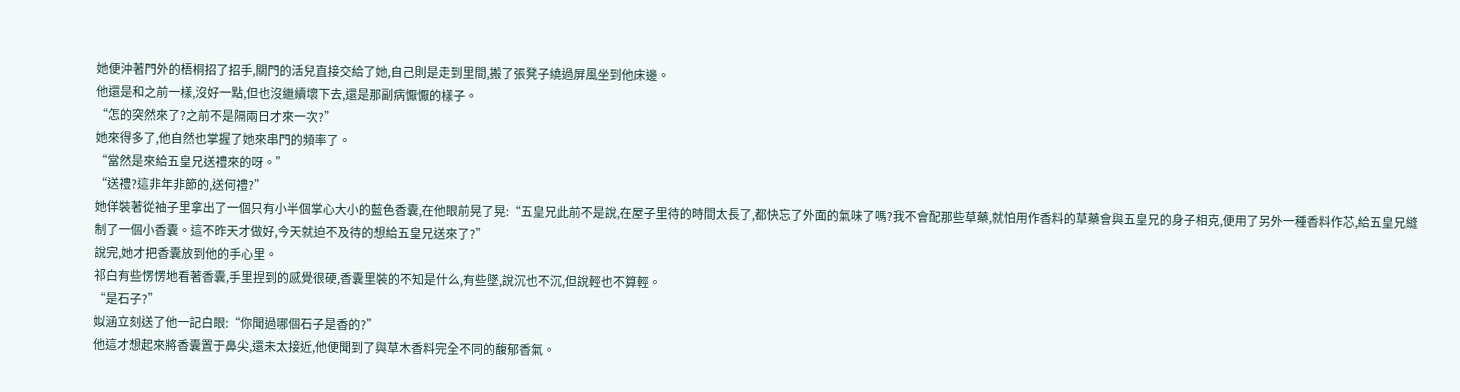她便沖著門外的梧桐招了招手,關門的活兒直接交給了她,自己則是走到里間,搬了張凳子繞過屏風坐到他床邊。
他還是和之前一樣,沒好一點,但也沒繼續壞下去,還是那副病懨懨的樣子。
“怎的突然來了?之前不是隔兩日才來一次?”
她來得多了,他自然也掌握了她來串門的頻率了。
“當然是來給五皇兄送禮來的呀。”
“送禮?這非年非節的,送何禮?”
她佯裝著從袖子里拿出了一個只有小半個掌心大小的藍色香囊,在他眼前晃了晃:“五皇兄此前不是說,在屋子里待的時間太長了,都快忘了外面的氣味了嗎?我不會配那些草藥,就怕用作香料的草藥會與五皇兄的身子相克,便用了另外一種香料作芯,給五皇兄縫制了一個小香囊。這不昨天才做好,今天就迫不及待的想給五皇兄送來了?”
說完,她才把香囊放到他的手心里。
祁白有些愣愣地看著香囊,手里捏到的感覺很硬,香囊里裝的不知是什么,有些墜,說沉也不沉,但說輕也不算輕。
“是石子?”
姒涵立刻送了他一記白眼:“你聞過哪個石子是香的?”
他這才想起來將香囊置于鼻尖,還未太接近,他便聞到了與草木香料完全不同的馥郁香氣。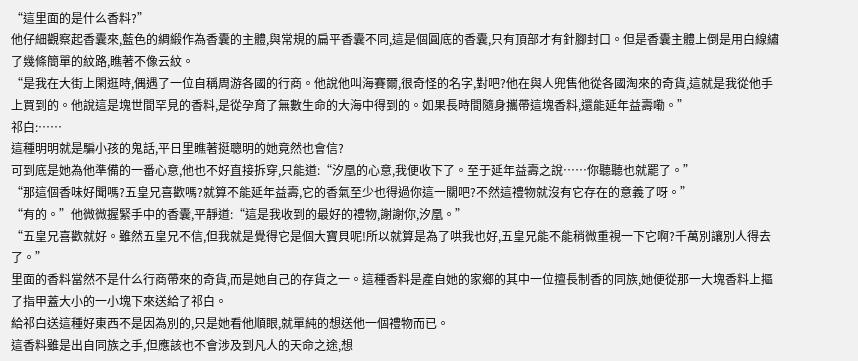“這里面的是什么香料?”
他仔細觀察起香囊來,藍色的綢緞作為香囊的主體,與常規的扁平香囊不同,這是個圓底的香囊,只有頂部才有針腳封口。但是香囊主體上倒是用白線繡了幾條簡單的紋路,瞧著不像云紋。
“是我在大街上閑逛時,偶遇了一位自稱周游各國的行商。他說他叫海賽爾,很奇怪的名字,對吧?他在與人兜售他從各國淘來的奇貨,這就是我從他手上買到的。他說這是塊世間罕見的香料,是從孕育了無數生命的大海中得到的。如果長時間隨身攜帶這塊香料,還能延年益壽嘞。”
祁白:……
這種明明就是騙小孩的鬼話,平日里瞧著挺聰明的她竟然也會信?
可到底是她為他準備的一番心意,他也不好直接拆穿,只能道:“汐凰的心意,我便收下了。至于延年益壽之說……你聽聽也就罷了。”
“那這個香味好聞嗎?五皇兄喜歡嗎?就算不能延年益壽,它的香氣至少也得過你這一關吧?不然這禮物就沒有它存在的意義了呀。”
“有的。”他微微握緊手中的香囊,平靜道:“這是我收到的最好的禮物,謝謝你,汐凰。”
“五皇兄喜歡就好。雖然五皇兄不信,但我就是覺得它是個大寶貝呢!所以就算是為了哄我也好,五皇兄能不能稍微重視一下它啊?千萬別讓別人得去了。”
里面的香料當然不是什么行商帶來的奇貨,而是她自己的存貨之一。這種香料是產自她的家鄉的其中一位擅長制香的同族,她便從那一大塊香料上摳了指甲蓋大小的一小塊下來送給了祁白。
給祁白送這種好東西不是因為別的,只是她看他順眼,就單純的想送他一個禮物而已。
這香料雖是出自同族之手,但應該也不會涉及到凡人的天命之途,想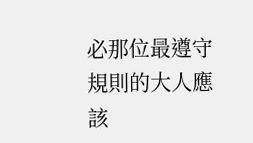必那位最遵守規則的大人應該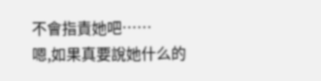不會指責她吧……
嗯,如果真要說她什么的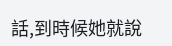話,到時候她就說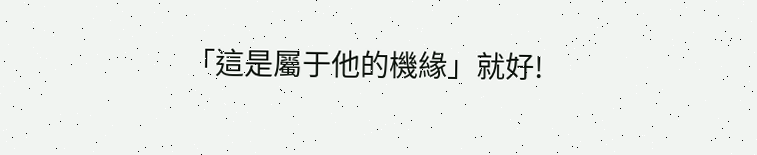「這是屬于他的機緣」就好!